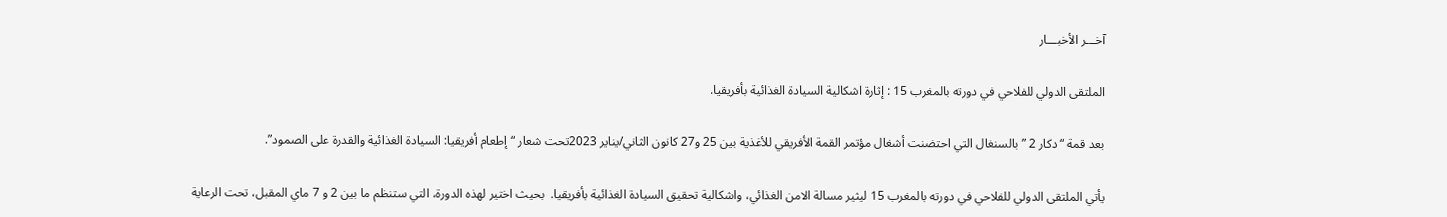آخـــر الأخبـــار

الملتقى الدولي للفلاحي في دورته بالمغرب 15 : إثارة اشكالية السيادة الغذائية بأفريقيا.

بعد قمة “دكار 2 ” بالسنغال التي احتضنت أشغال مؤتمر القمة الأفريقي للأغذية بين 25 و27 كانون الثاني/يناير 2023تحت شعار “إطعام أفريقيا: السيادة الغذائية والقدرة على الصمود”.

يأتي الملتقى الدولي للفلاحي في دورته بالمغرب 15 ليثير مسالة الامن الغذائي، واشكالية تحقيق السيادة الغذائية بأفريقيا.  بحيث اختير لهذه الدورة، التي ستنظم ما بين 2 و 7 ماي المقبل، تحت الرعاية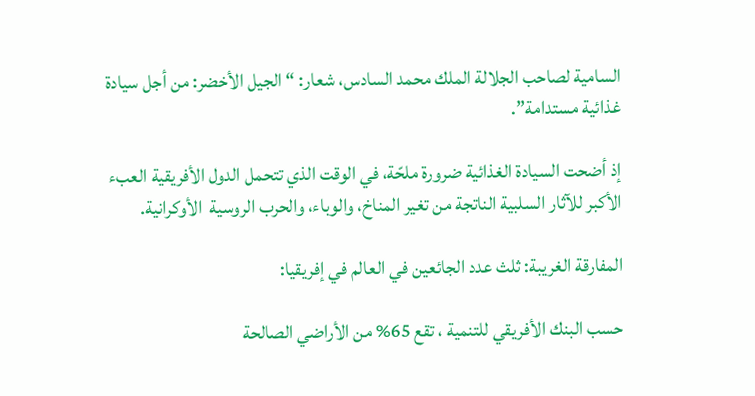السامية لصاحب الجلالة الملك محمد السادس، شعار: “الجيل الأخضر: من أجل سيادة غذائية مستدامة”.

إذ أضحت السيادة الغذائية ضرورة ملحّة، في الوقت الذي تتحمل الدول الأفريقية العبء الأكبر للآثار السلبية الناتجة من تغير المناخ، والوباء، والحرب الروسية  الأوكرانية.

المفارقة الغريبة: ثلث عدد الجائعين في العالم في إفريقيا:

حسب البنك الأفريقي للتنمية ، تقع 65% من الأراضي الصالحة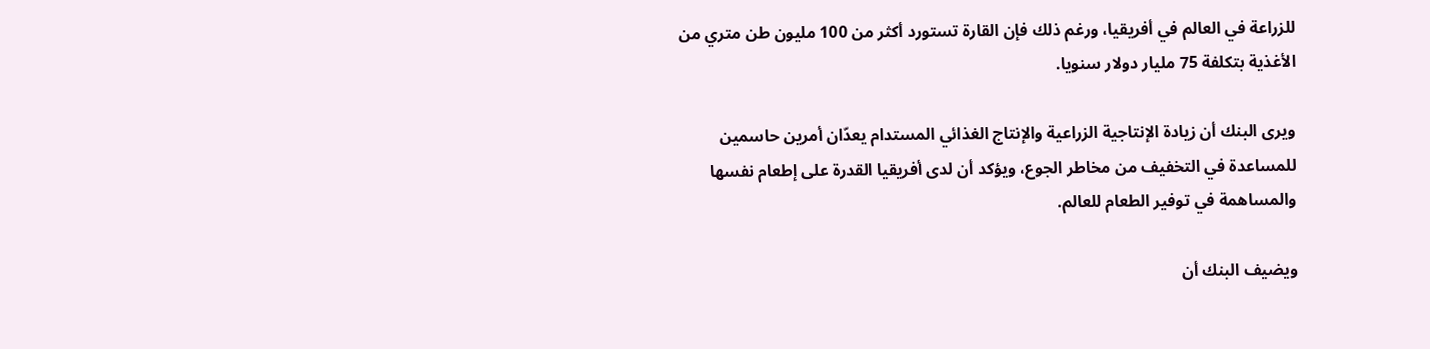للزراعة في العالم في أفريقيا، ورغم ذلك فإن القارة تستورد أكثر من 100 مليون طن متري من الأغذية بتكلفة 75 مليار دولار سنويا.

ويرى البنك أن زيادة الإنتاجية الزراعية والإنتاج الغذائي المستدام يعدّان أمرين حاسمين للمساعدة في التخفيف من مخاطر الجوع، ويؤكد أن لدى أفريقيا القدرة على إطعام نفسها والمساهمة في توفير الطعام للعالم.

ويضيف البنك أن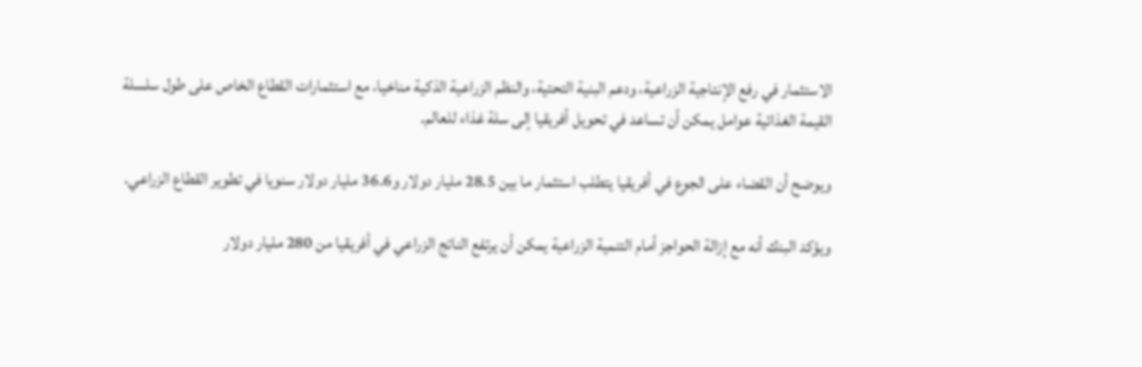الاستثمار في رفع الإنتاجية الزراعية، ودعم البنية التحتية، والنظم الزراعية الذكية مناخيا، مع استثمارات القطاع الخاص على طول سلسلة القيمة الغذائية عوامل يمكن أن تساعد في تحويل أفريقيا إلى سلة غذاء للعالم.

ويوضح أن القضاء على الجوع في أفريقيا يتطلب استثمار ما بين 28.5 مليار دولار و36.6 مليار دولار سنويا في تطوير القطاع الزراعي.

ويؤكد البنك أنه مع إزالة الحواجز أمام التنمية الزراعية يمكن أن يرتفع الناتج الزراعي في أفريقيا من 280 مليار دولار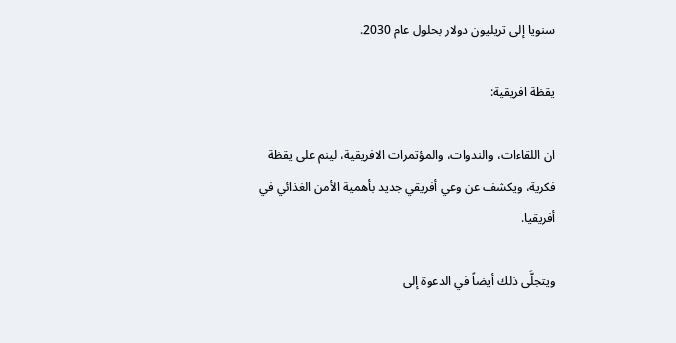سنويا إلى تريليون دولار بحلول عام 2030.

يقظة افريقية:

ان اللقاءات، والندوات، والمؤتمرات الافريقية، لينم على يقظة فكرية، ويكشف عن وعي أفريقي جديد بأهمية الأمن الغذائي في أفريقيا.

ويتجلَّى ذلك أيضاً في الدعوة إلى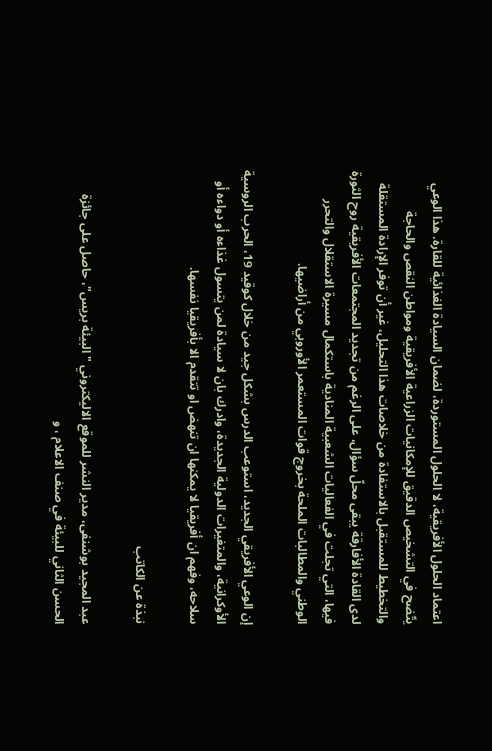اعتماد الحلول الأفريقية، لا الحلول المستوردة، لضمان السيادة الغذائية للقارة. هذا الوعي يتّضح في التشخيص الدقيق للإمكانيات الزراعية الأفريقية ومواطن النقص والحاجة والتخطيط للمستقبل بالاستفادة من خلاصات هذا التحليل، غير أن توفر الإرادة المستقلة لدى القادة الأفارقة يبقى محلّ سؤال، على الرغم من تجديد المجتمعات الأفريقية روح الثورة فيها، التي تجلت في الفعاليات الشعبية المنادية باستكمال مسيرة الاستقلال والتحرر الوطني والمطالبات الملحة بخروج قوات المستعمر الأوروبي من أراضيها.

إن الوعي الأفريقي الجديد، استوعب الدرس بشكل جيد من خلال كوقيد 19، الحرب الروسية الأوكرانية، والمتغيرات الدولية الجديدة، وادرك بان لا سيادة لمن يتسول غذاءه أو دواءه أو سلاحه، وفهم ان أفريقيا لا يمكنها ان تنهض او تتقدم الا بأفريقيا نفسها.

نبذة عن الكاتب

عبد المجيد بوشنفى، مدير النشر للموقع الاليكتروني " البيئة بريس"، حاصل على جائزة الحسن الثاني للبيئة في صنف الاعلام ، و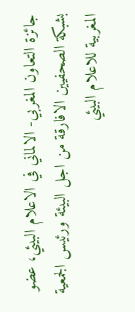جائزة التعاون المغربي- الالماني في الاعلام البيئي، عضو بشبكة الصحفيين الافارقة من اجل البيئة ورئيس الجمعية المغربية للاعلام البيئي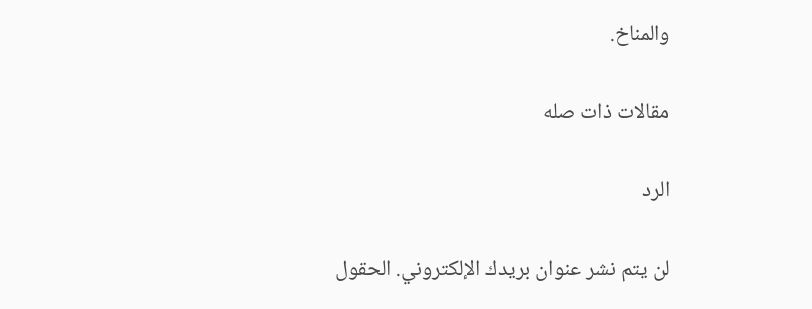والمناخ.

مقالات ذات صله

الرد

لن يتم نشر عنوان بريدك الإلكتروني. الحقول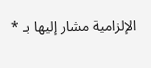الإلزامية مشار إليها بـ *